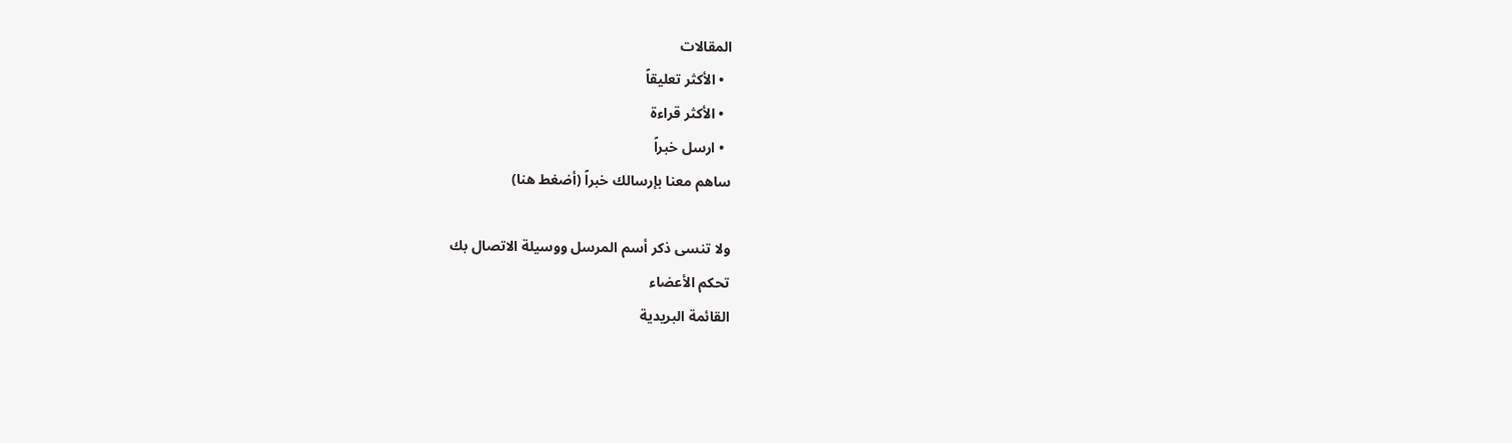المقالات
  • الأكثر تعليقاً
  • الأكثر قراءة
  • ارسل خبراً
ساهم معنا بإرسالك خبراً (أضغط هنا)

ولا تنسى ذكر أسم المرسل ووسيلة الاتصال بك
تحكم الأعضاء
القائمة البريدية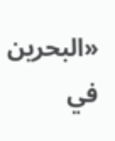«البحرين في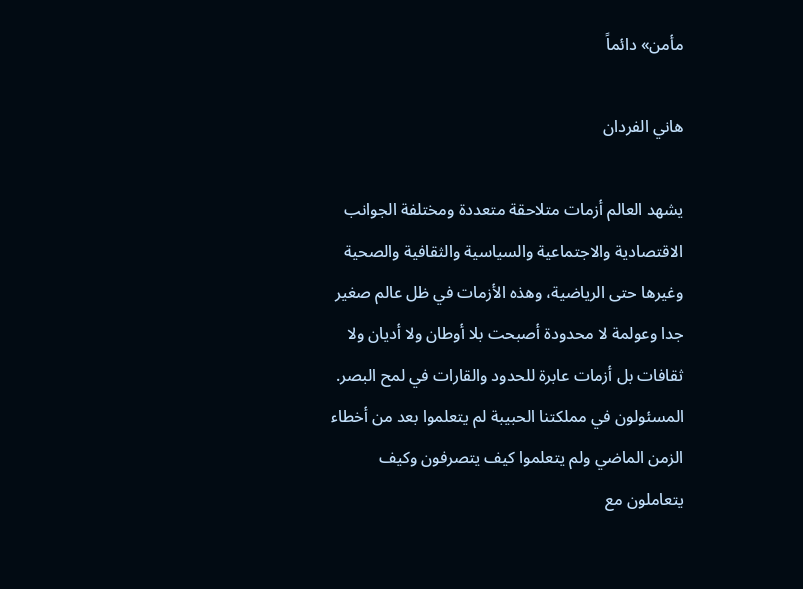مأمن» دائماً

هاني الفردان

يشهد العالم أزمات متلاحقة متعددة ومختلفة الجوانب الاقتصادية والاجتماعية والسياسية والثقافية والصحية وغيرها حتى الرياضية، وهذه الأزمات في ظل عالم صغير جدا وعولمة لا محدودة أصبحت بلا أوطان ولا أديان ولا ثقافات بل أزمات عابرة للحدود والقارات في لمح البصر.
المسئولون في مملكتنا الحبيبة لم يتعلموا بعد من أخطاء الزمن الماضي ولم يتعلموا كيف يتصرفون وكيف يتعاملون مع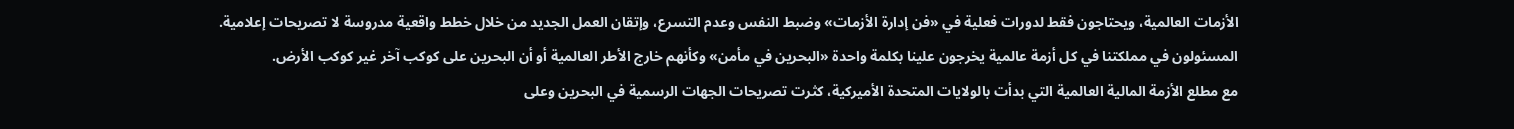الأزمات العالمية، ويحتاجون فقط لدورات فعلية في «فن إدارة الأزمات» وضبط النفس وعدم التسرع، وإتقان العمل الجديد من خلال خطط واقعية مدروسة لا تصريحات إعلامية.
المسئولون في مملكتنا في كل أزمة عالمية يخرجون علينا بكلمة واحدة «البحرين في مأمن» وكأنهم خارج الأطر العالمية أو أن البحرين على كوكب آخر غير كوكب الأرض.
مع مطلع الأزمة المالية العالمية التي بدأت بالولايات المتحدة الأميركية، كثرت تصريحات الجهات الرسمية في البحرين وعلى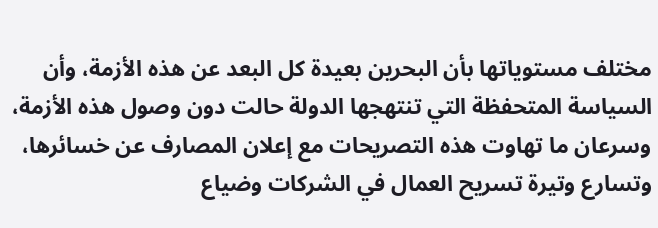مختلف مستوياتها بأن البحرين بعيدة كل البعد عن هذه الأزمة، وأن السياسة المتحفظة التي تنتهجها الدولة حالت دون وصول هذه الأزمة، وسرعان ما تهاوت هذه التصريحات مع إعلان المصارف عن خسائرها، وتسارع وتيرة تسريح العمال في الشركات وضياع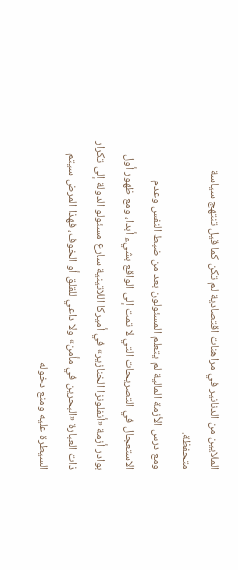الملايين من الدنانير في مراهنات اقتصادية لم تكن كما قيل تنتهج سياسة متحفظة.
ومع درس الأزمة المالية لم يتعلم المسئولون بعد من ضبط النفس وعدم الاستعجال في التصريحات التي لا تمت إلى الواقع بشيء أبدا، ومع ظهور أول بوادر أزمة «أنفلونزا الخنازير» في أميركا اللاتينية سارع مسئولو الدولة إلى تكرار ذات العبارة «البحرين في مأمن» ولا داعي للقلق أو الخوف، فهذا المرض سيتم السيطرة عليه ومنع دخوله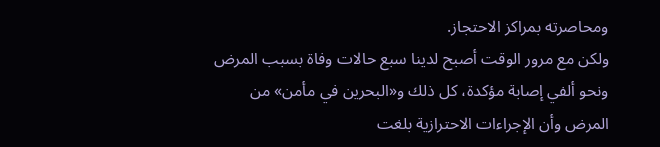ومحاصرته بمراكز الاحتجاز.
ولكن مع مرور الوقت أصبح لدينا سبع حالات وفاة بسبب المرض ونحو ألفي إصابة مؤكدة، كل ذلك و«البحرين في مأمن» من المرض وأن الإجراءات الاحترازية بلغت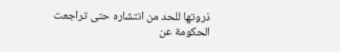ذروتها للحد من انتشاره حتى تراجعت الحكومة عن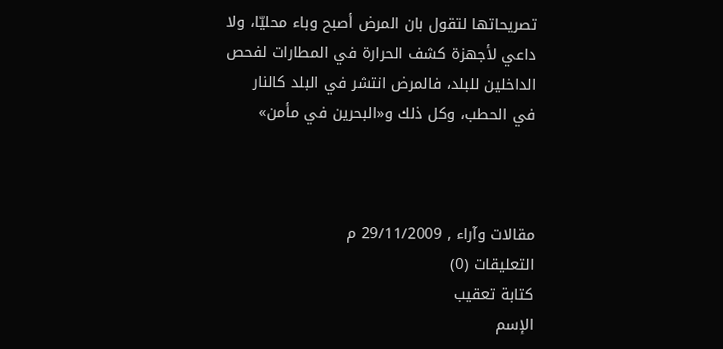تصريحاتها لتقول بان المرض أصبح وباء محليّا، ولا داعي لأجهزة كشف الحرارة في المطارات لفحص الداخلين للبلد، فالمرض انتشر في البلد كالنار في الحطب، وكل ذلك و«البحرين في مأمن»



مقالات وآراء , 29/11/2009 م
التعليقات (0)
كتابة تعقيب
الإسم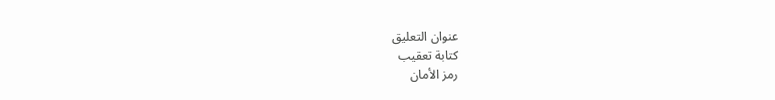عنوان التعليق
كتابة تعقيب
رمز الأمان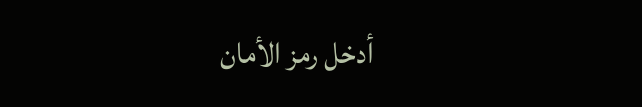أدخل رمز الأمان